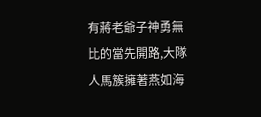有蔣老爺子神勇無比的當先開路,大隊人馬簇擁著燕如海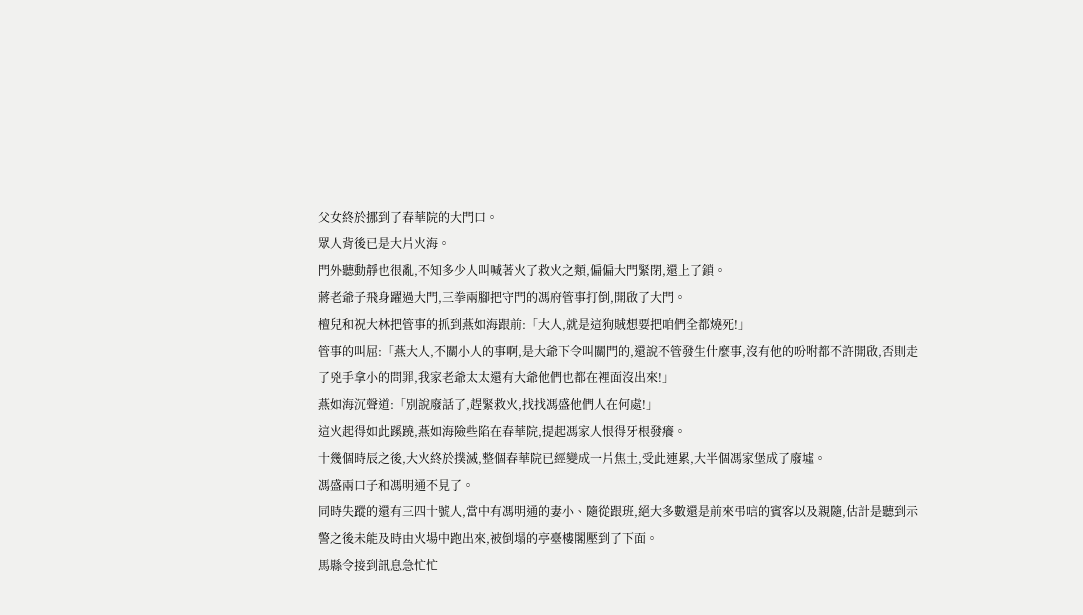父女終於挪到了春華院的大門口。
眾人背後已是大片火海。
門外聽動靜也很亂,不知多少人叫喊著火了救火之類,偏偏大門緊閉,還上了鎖。
蔣老爺子飛身躍過大門,三拳兩腳把守門的馮府管事打倒,開啟了大門。
檀兒和祝大林把管事的抓到燕如海跟前:「大人,就是這狗賊想要把咱們全都燒死!」
管事的叫屈:「燕大人,不關小人的事啊,是大爺下令叫關門的,還說不管發生什麼事,沒有他的吩咐都不許開啟,否則走了兇手拿小的問罪,我家老爺太太還有大爺他們也都在裡面沒出來!」
燕如海沉聲道:「別說廢話了,趕緊救火,找找馮盛他們人在何處!」
這火起得如此蹊蹺,燕如海險些陷在春華院,提起馮家人恨得牙根發癢。
十幾個時辰之後,大火終於撲滅,整個春華院已經變成一片焦土,受此連累,大半個馮家堡成了廢墟。
馮盛兩口子和馮明通不見了。
同時失蹤的還有三四十號人,當中有馮明通的妻小、隨從跟班,絕大多數還是前來弔唁的賓客以及親隨,估計是聽到示警之後未能及時由火場中跑出來,被倒塌的亭臺樓閣壓到了下面。
馬縣令接到訊息急忙忙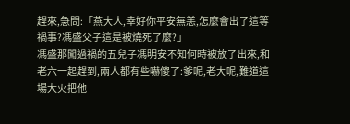趕來,急問:「燕大人,幸好你平安無恙,怎麼會出了這等禍事?馮盛父子這是被燒死了麼?」
馮盛那闖過禍的五兒子馮明安不知何時被放了出來,和老六一起趕到,兩人都有些嚇傻了:爹呢,老大呢,難道這場大火把他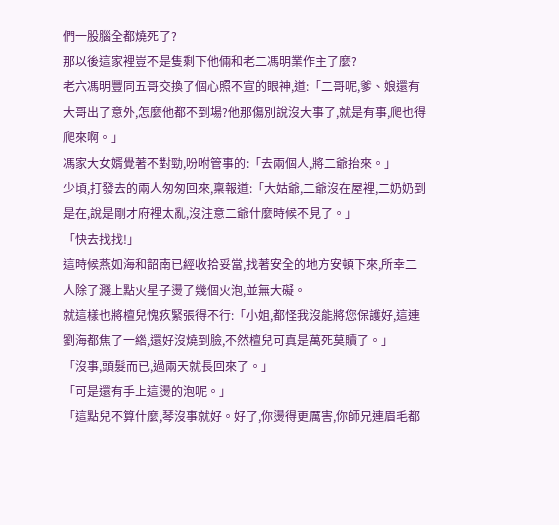們一股腦全都燒死了?
那以後這家裡豈不是隻剩下他倆和老二馮明業作主了麼?
老六馮明豐同五哥交換了個心照不宣的眼神,道:「二哥呢,爹、娘還有大哥出了意外,怎麼他都不到場?他那傷別說沒大事了,就是有事,爬也得爬來啊。」
馮家大女婿覺著不對勁,吩咐管事的:「去兩個人,將二爺抬來。」
少頃,打發去的兩人匆匆回來,稟報道:「大姑爺,二爺沒在屋裡,二奶奶到是在,說是剛才府裡太亂,沒注意二爺什麼時候不見了。」
「快去找找!」
這時候燕如海和韶南已經收拾妥當,找著安全的地方安頓下來,所幸二人除了濺上點火星子燙了幾個火泡,並無大礙。
就這樣也將檀兒愧疚緊張得不行:「小姐,都怪我沒能將您保護好,這連劉海都焦了一綹,還好沒燒到臉,不然檀兒可真是萬死莫贖了。」
「沒事,頭髮而已,過兩天就長回來了。」
「可是還有手上這燙的泡呢。」
「這點兒不算什麼,琴沒事就好。好了,你燙得更厲害,你師兄連眉毛都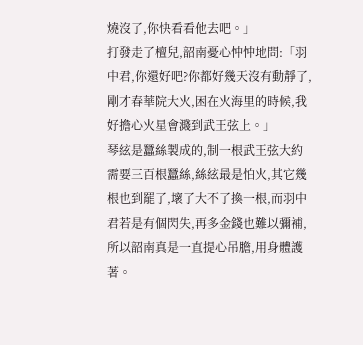燒沒了,你快看看他去吧。」
打發走了檀兒,韶南憂心忡忡地問:「羽中君,你還好吧?你都好幾天沒有動靜了,剛才春華院大火,困在火海里的時候,我好擔心火星會濺到武王弦上。」
琴絃是蠶絲製成的,制一根武王弦大約需要三百根蠶絲,絲絃最是怕火,其它幾根也到罷了,壞了大不了換一根,而羽中君若是有個閃失,再多金錢也難以彌補,所以韶南真是一直提心吊膽,用身體護著。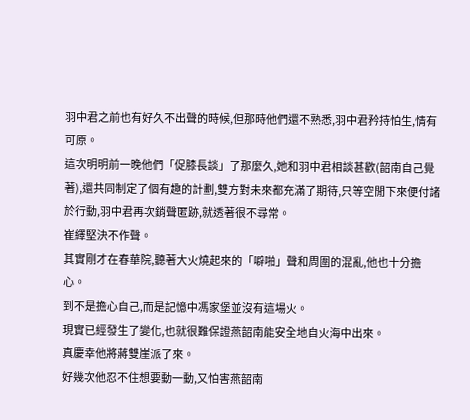羽中君之前也有好久不出聲的時候,但那時他們還不熟悉,羽中君矜持怕生,情有可原。
這次明明前一晚他們「促膝長談」了那麼久,她和羽中君相談甚歡(韶南自己覺著),還共同制定了個有趣的計劃,雙方對未來都充滿了期待,只等空閒下來便付諸於行動,羽中君再次銷聲匿跡,就透著很不尋常。
崔繹堅決不作聲。
其實剛才在春華院,聽著大火燒起來的「噼啪」聲和周圍的混亂,他也十分擔心。
到不是擔心自己,而是記憶中馮家堡並沒有這場火。
現實已經發生了變化,也就很難保證燕韶南能安全地自火海中出來。
真慶幸他將蔣雙崖派了來。
好幾次他忍不住想要動一動,又怕害燕韶南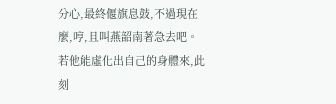分心,最終偃旗息鼓,不過現在麼,哼,且叫燕韶南著急去吧。
若他能虛化出自己的身體來,此刻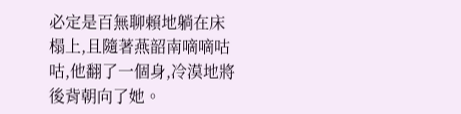必定是百無聊賴地躺在床榻上,且隨著燕韶南嘀嘀咕咕,他翻了一個身,冷漠地將後背朝向了她。